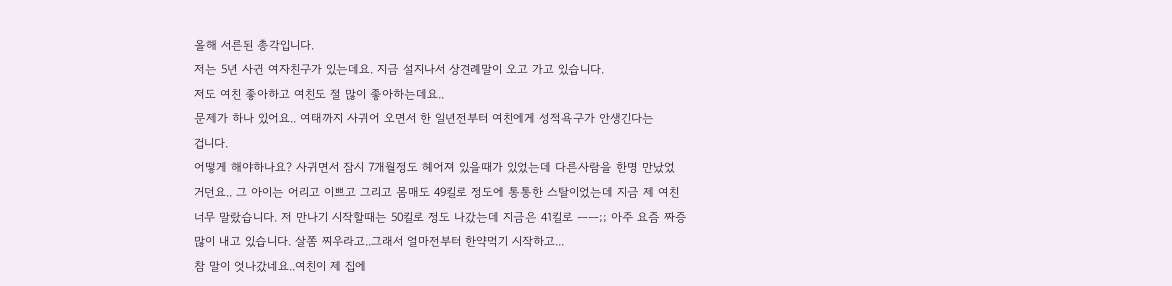올해 서른된 총각입니다.
저는 5년 사귄 여자친구가 있는데요. 지금 설지나서 상견례말이 오고 가고 있습니다.
저도 여친 좋아하고 여친도 절 많이 좋아하는데요..
문제가 하나 있어요.. 여태까지 사귀어 오면서 한 일년전부터 여친에게 성적욕구가 안생긴다는
겁니다.
어떻게 해야하나요? 사귀면서 잠시 7개월정도 헤어져 있을때가 있었는데 다른사람을 한명 만났었
거던요.. 그 아이는 어리고 이쁘고 그리고 몸매도 49킬로 정도에 통통한 스탈이었는데 지금 제 여친
너무 말랐습니다. 저 만나기 시작할때는 50킬로 정도 나갔는데 지금은 41킬로 ㅡㅡ;; 아주 요즘 짜증
많이 내고 있습니다. 살쫌 찌우라고..그래서 얼마전부터 한약먹기 시작하고...
참 말이 엇나갔네요..여친이 제 집에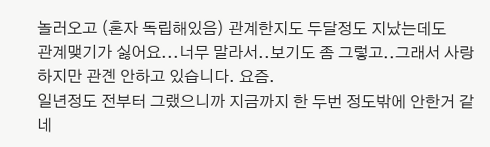놀러오고 (혼자 독립해있음) 관계한지도 두달정도 지났는데도
관계맺기가 싫어요...너무 말라서..보기도 좀 그렇고..그래서 사랑하지만 관곈 안하고 있습니다. 요즘.
일년정도 전부터 그랬으니까 지금까지 한 두번 정도밖에 안한거 같네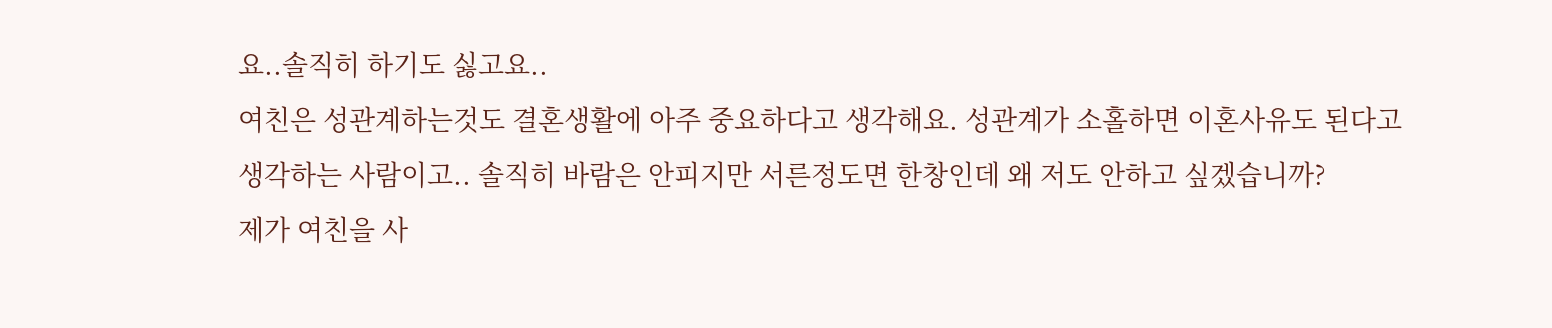요..솔직히 하기도 싫고요..
여친은 성관계하는것도 결혼생활에 아주 중요하다고 생각해요. 성관계가 소홀하면 이혼사유도 된다고
생각하는 사람이고.. 솔직히 바람은 안피지만 서른정도면 한창인데 왜 저도 안하고 싶겠습니까?
제가 여친을 사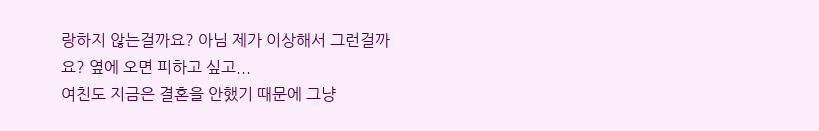랑하지 않는걸까요? 아님 제가 이상해서 그런걸까요? 옆에 오면 피하고 싶고...
여친도 지금은 결혼을 안했기 때문에 그냥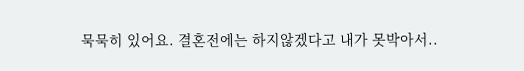묵묵히 있어요. 결혼전에는 하지않겠다고 내가 못박아서..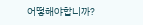어떻해야합니까?